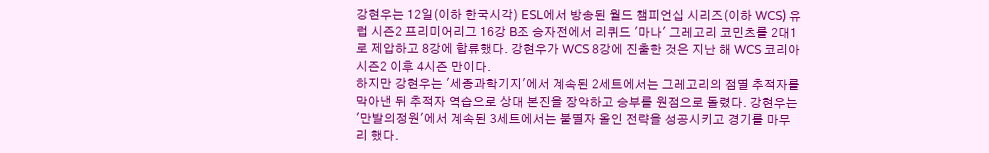강현우는 12일(이하 한국시각) ESL에서 방송된 월드 챔피언십 시리즈(이하 WCS) 유럽 시즌2 프리미어리그 16강 B조 승자전에서 리퀴드 '마나' 그레고리 코민츠를 2대1로 제압하고 8강에 합류했다. 강현우가 WCS 8강에 진출한 것은 지난 해 WCS 코리아 시즌2 이후 4시즌 만이다.
하지만 강현우는 '세종과학기지'에서 계속된 2세트에서는 그레고리의 점멸 추적자를 막아낸 뒤 추적자 역습으로 상대 본진을 장악하고 승부를 원점으로 돌렸다. 강현우는 '만발의정원'에서 계속된 3세트에서는 불멸자 올인 전략을 성공시키고 경기를 마무리 했다.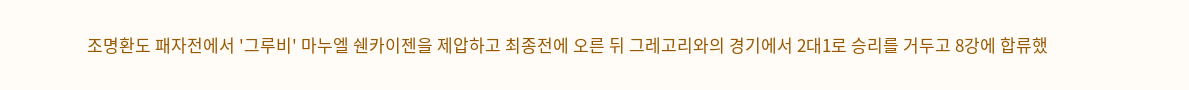조명환도 패자전에서 '그루비' 마누엘 쉔카이젠을 제압하고 최종전에 오른 뒤 그레고리와의 경기에서 2대1로 승리를 거두고 8강에 합류했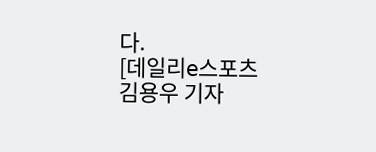다.
[데일리e스포츠 김용우 기자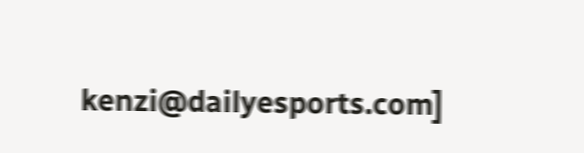kenzi@dailyesports.com]